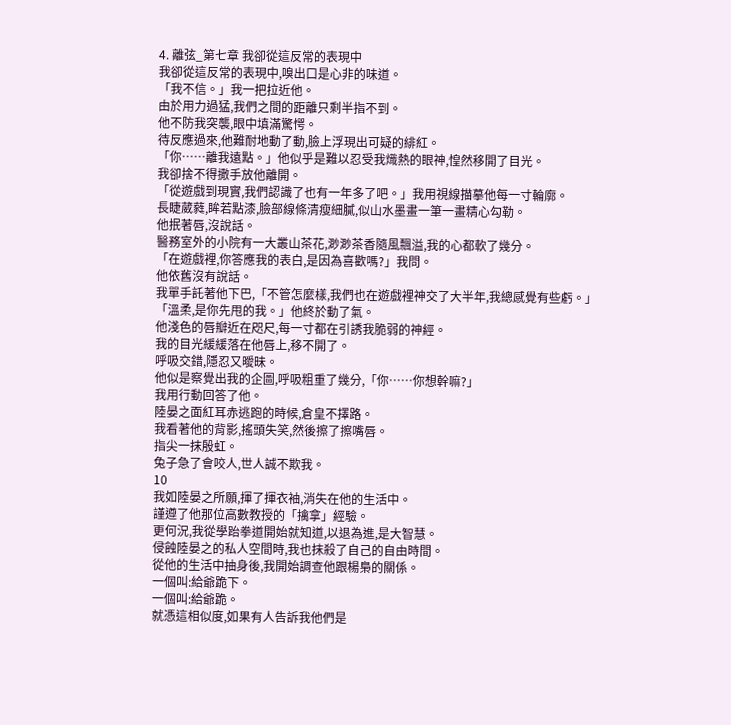4. 離弦_第七章 我卻從這反常的表現中
我卻從這反常的表現中,嗅出口是心非的味道。
「我不信。」我一把拉近他。
由於用力過猛,我們之間的距離只剩半指不到。
他不防我突襲,眼中填滿驚愕。
待反應過來,他難耐地動了動,臉上浮現出可疑的緋紅。
「你……離我遠點。」他似乎是難以忍受我熾熱的眼神,惶然移開了目光。
我卻捨不得撒手放他離開。
「從遊戲到現實,我們認識了也有一年多了吧。」我用視線描摹他每一寸輪廓。
長睫葳蕤,眸若點漆,臉部線條清瘦細膩,似山水墨畫一筆一畫精心勾勒。
他抿著唇,沒說話。
醫務室外的小院有一大叢山茶花,渺渺茶香隨風飄溢,我的心都軟了幾分。
「在遊戲裡,你答應我的表白,是因為喜歡嗎?」我問。
他依舊沒有說話。
我單手託著他下巴,「不管怎麼樣,我們也在遊戲裡神交了大半年,我總感覺有些虧。」
「溫柔,是你先甩的我。」他終於動了氣。
他淺色的唇瓣近在咫尺,每一寸都在引誘我脆弱的神經。
我的目光緩緩落在他唇上,移不開了。
呼吸交錯,隱忍又曖昧。
他似是察覺出我的企圖,呼吸粗重了幾分,「你……你想幹嘛?」
我用行動回答了他。
陸晏之面紅耳赤逃跑的時候,倉皇不擇路。
我看著他的背影,搖頭失笑,然後擦了擦嘴唇。
指尖一抹殷虹。
兔子急了會咬人,世人誠不欺我。
10
我如陸晏之所願,揮了揮衣袖,消失在他的生活中。
謹遵了他那位高數教授的「擒拿」經驗。
更何況,我從學跆拳道開始就知道,以退為進,是大智慧。
侵蝕陸晏之的私人空間時,我也抹殺了自己的自由時間。
從他的生活中抽身後,我開始調查他跟楊梟的關係。
一個叫:給爺跪下。
一個叫:給爺跪。
就憑這相似度,如果有人告訴我他們是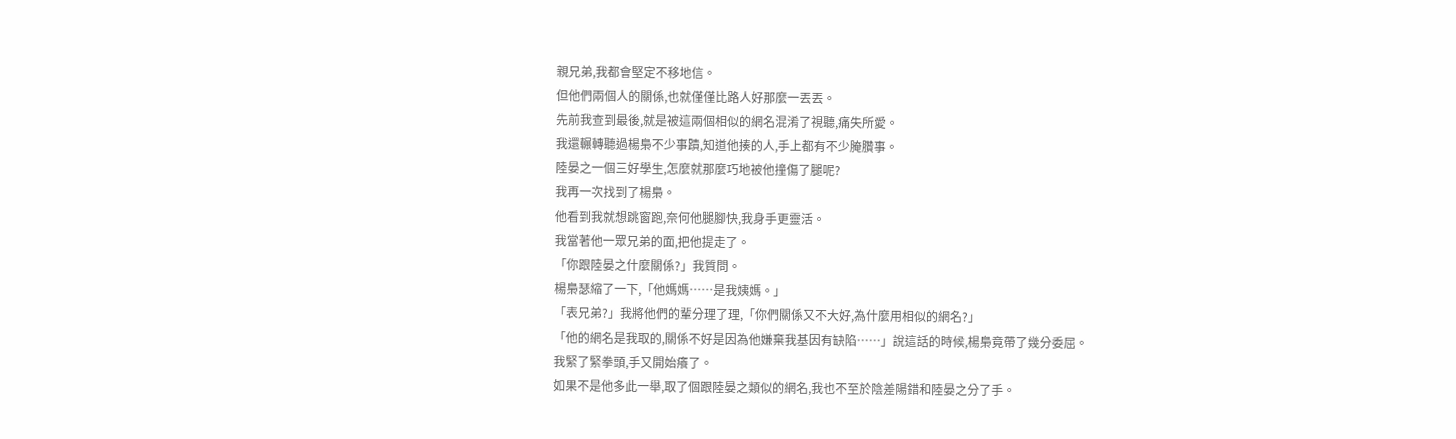親兄弟,我都會堅定不移地信。
但他們兩個人的關係,也就僅僅比路人好那麼一丟丟。
先前我查到最後,就是被這兩個相似的網名混淆了視聽,痛失所愛。
我還輾轉聽過楊梟不少事蹟,知道他揍的人,手上都有不少腌臢事。
陸晏之一個三好學生,怎麼就那麼巧地被他撞傷了腿呢?
我再一次找到了楊梟。
他看到我就想跳窗跑,奈何他腿腳快,我身手更靈活。
我當著他一眾兄弟的面,把他提走了。
「你跟陸晏之什麼關係?」我質問。
楊梟瑟縮了一下,「他媽媽……是我姨媽。」
「表兄弟?」我將他們的輩分理了理,「你們關係又不大好,為什麼用相似的網名?」
「他的網名是我取的,關係不好是因為他嫌棄我基因有缺陷……」說這話的時候,楊梟竟帶了幾分委屈。
我緊了緊拳頭,手又開始癢了。
如果不是他多此一舉,取了個跟陸晏之類似的網名,我也不至於陰差陽錯和陸晏之分了手。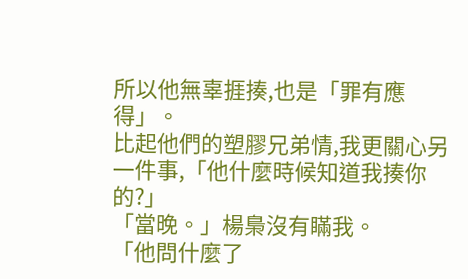所以他無辜捱揍,也是「罪有應得」。
比起他們的塑膠兄弟情,我更關心另一件事,「他什麼時候知道我揍你的?」
「當晚。」楊梟沒有瞞我。
「他問什麼了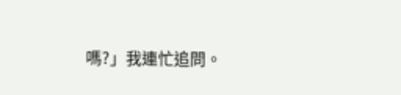嗎?」我連忙追問。